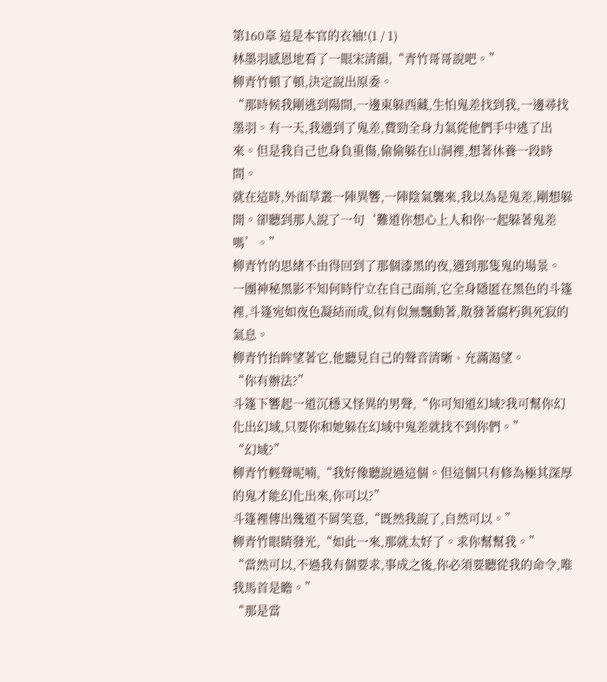第160章 這是本官的衣袖!(1 / 1)
林墨羽感恩地看了一眼宋清韻,“青竹哥哥說吧。”
柳青竹頓了頓,決定說出原委。
“那時候我剛逃到陽間,一邊東躲西藏,生怕鬼差找到我,一邊尋找墨羽。有一天,我遇到了鬼差,費勁全身力氣從他們手中逃了出來。但是我自己也身負重傷,偷偷躲在山洞裡,想著休養一段時間。
就在這時,外面草叢一陣異響,一陣陰氣襲來,我以為是鬼差,剛想躲開。卻聽到那人說了一句‘難道你想心上人和你一起躲著鬼差嗎’。”
柳青竹的思緒不由得回到了那個漆黑的夜,遇到那隻鬼的場景。
一團神秘黑影不知何時佇立在自己面前,它全身隱匿在黑色的斗篷裡,斗篷宛如夜色凝結而成,似有似無飄動著,散發著腐朽與死寂的氣息。
柳青竹抬眸望著它,他聽見自己的聲音清晰、充滿渴望。
“你有辦法?”
斗篷下響起一道沉穩又怪異的男聲,“你可知道幻域?我可幫你幻化出幻域,只要你和她躲在幻域中鬼差就找不到你們。”
“幻域?”
柳青竹輕聲呢喃,“我好像聽說過這個。但這個只有修為極其深厚的鬼才能幻化出來,你可以?”
斗篷裡傳出幾道不屑笑意,“既然我說了,自然可以。”
柳青竹眼睛發光,“如此一來,那就太好了。求你幫幫我。”
“當然可以,不過我有個要求,事成之後,你必須要聽從我的命令,唯我馬首是瞻。”
“那是當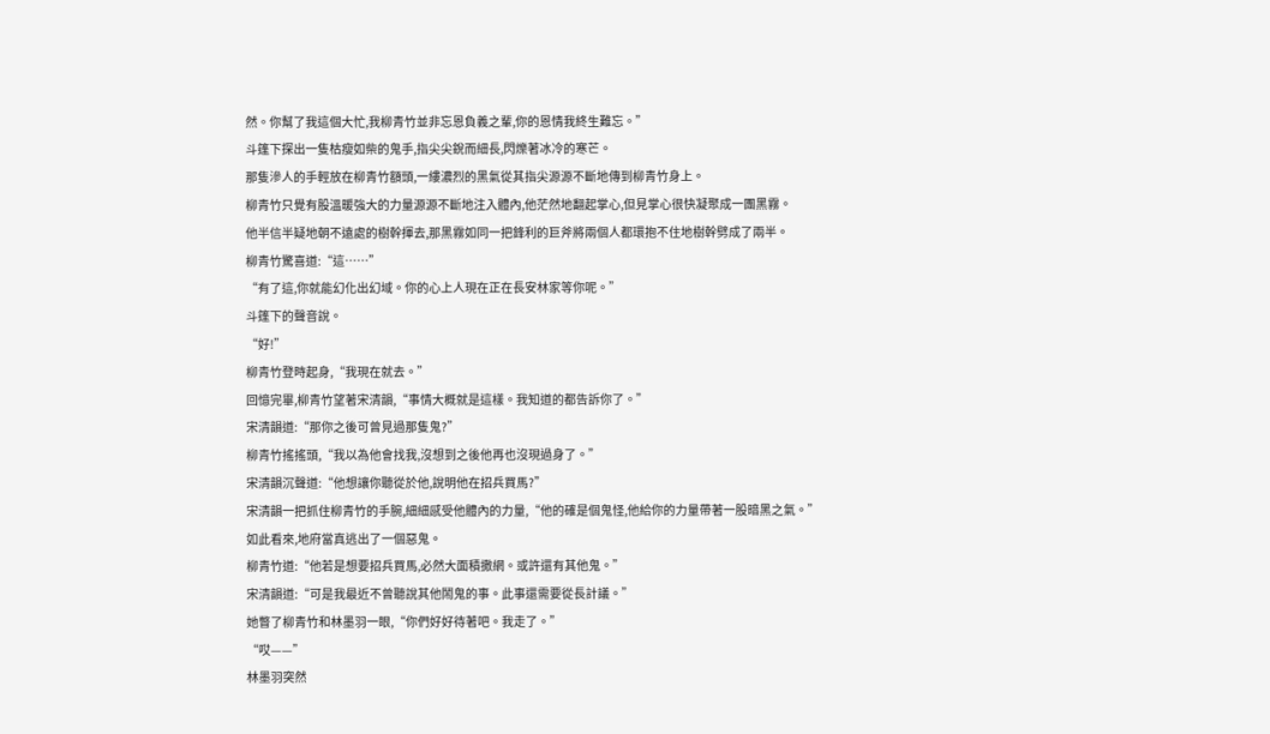然。你幫了我這個大忙,我柳青竹並非忘恩負義之輩,你的恩情我終生難忘。”
斗篷下探出一隻枯瘦如柴的鬼手,指尖尖銳而細長,閃爍著冰冷的寒芒。
那隻滲人的手輕放在柳青竹額頭,一縷濃烈的黑氣從其指尖源源不斷地傳到柳青竹身上。
柳青竹只覺有股溫暖強大的力量源源不斷地注入體內,他茫然地翻起掌心,但見掌心很快凝聚成一團黑霧。
他半信半疑地朝不遠處的樹幹揮去,那黑霧如同一把鋒利的巨斧將兩個人都環抱不住地樹幹劈成了兩半。
柳青竹驚喜道:“這……”
“有了這,你就能幻化出幻域。你的心上人現在正在長安林家等你呢。”
斗篷下的聲音說。
“好!”
柳青竹登時起身,“我現在就去。”
回憶完畢,柳青竹望著宋清韻,“事情大概就是這樣。我知道的都告訴你了。”
宋清韻道:“那你之後可曾見過那隻鬼?”
柳青竹搖搖頭,“我以為他會找我,沒想到之後他再也沒現過身了。”
宋清韻沉聲道:“他想讓你聽從於他,說明他在招兵買馬?”
宋清韻一把抓住柳青竹的手腕,細細感受他體內的力量,“他的確是個鬼怪,他給你的力量帶著一股暗黑之氣。”
如此看來,地府當真逃出了一個惡鬼。
柳青竹道:“他若是想要招兵買馬,必然大面積撒網。或許還有其他鬼。”
宋清韻道:“可是我最近不曾聽說其他鬧鬼的事。此事還需要從長計議。”
她瞥了柳青竹和林墨羽一眼,“你們好好待著吧。我走了。”
“哎——”
林墨羽突然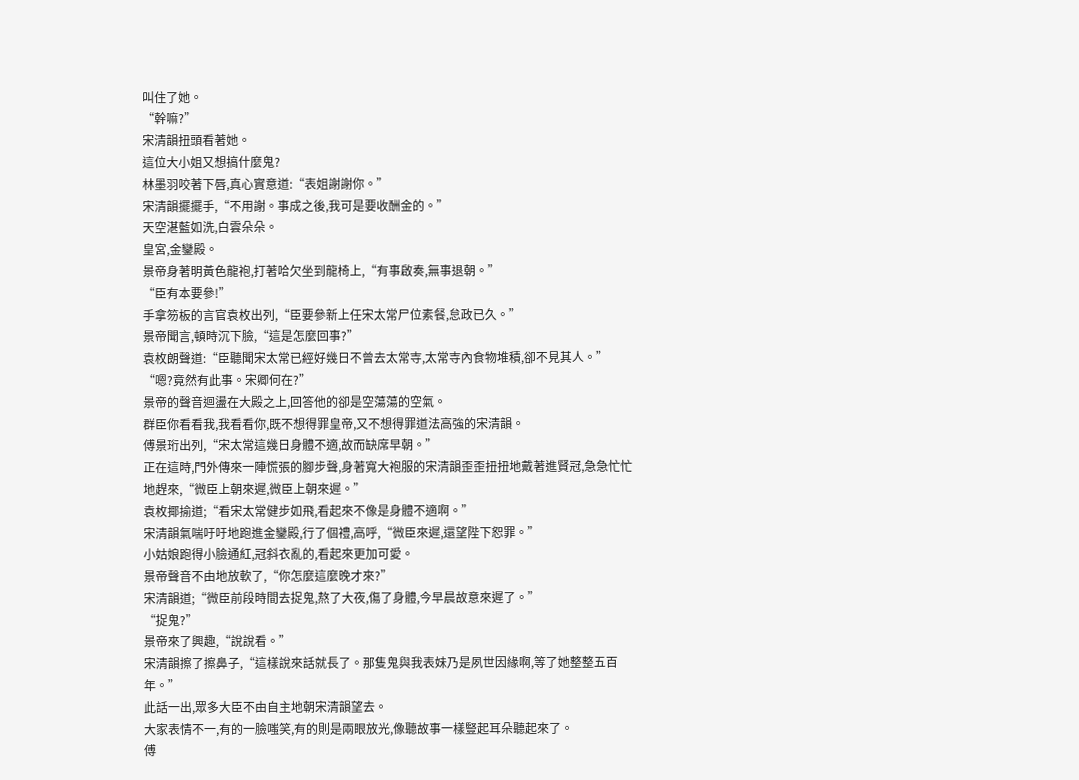叫住了她。
“幹嘛?”
宋清韻扭頭看著她。
這位大小姐又想搞什麼鬼?
林墨羽咬著下唇,真心實意道:“表姐謝謝你。”
宋清韻擺擺手,“不用謝。事成之後,我可是要收酬金的。”
天空湛藍如洗,白雲朵朵。
皇宮,金鑾殿。
景帝身著明黃色龍袍,打著哈欠坐到龍椅上,“有事啟奏,無事退朝。”
“臣有本要參!”
手拿笏板的言官袁枚出列,“臣要參新上任宋太常尸位素餐,怠政已久。”
景帝聞言,頓時沉下臉,“這是怎麼回事?”
袁枚朗聲道:“臣聽聞宋太常已經好幾日不曾去太常寺,太常寺內食物堆積,卻不見其人。”
“嗯?竟然有此事。宋卿何在?”
景帝的聲音迴盪在大殿之上,回答他的卻是空蕩蕩的空氣。
群臣你看看我,我看看你,既不想得罪皇帝,又不想得罪道法高強的宋清韻。
傅景珩出列,“宋太常這幾日身體不適,故而缺席早朝。”
正在這時,門外傳來一陣慌張的腳步聲,身著寬大袍服的宋清韻歪歪扭扭地戴著進賢冠,急急忙忙地趕來,“微臣上朝來遲,微臣上朝來遲。”
袁枚揶揄道;“看宋太常健步如飛,看起來不像是身體不適啊。”
宋清韻氣喘吁吁地跑進金鑾殿,行了個禮,高呼,“微臣來遲,還望陛下恕罪。”
小姑娘跑得小臉通紅,冠斜衣亂的,看起來更加可愛。
景帝聲音不由地放軟了,“你怎麼這麼晚才來?”
宋清韻道;“微臣前段時間去捉鬼,熬了大夜,傷了身體,今早晨故意來遲了。”
“捉鬼?”
景帝來了興趣,“說說看。”
宋清韻擦了擦鼻子,“這樣說來話就長了。那隻鬼與我表妹乃是夙世因緣啊,等了她整整五百年。”
此話一出,眾多大臣不由自主地朝宋清韻望去。
大家表情不一,有的一臉嗤笑,有的則是兩眼放光,像聽故事一樣豎起耳朵聽起來了。
傅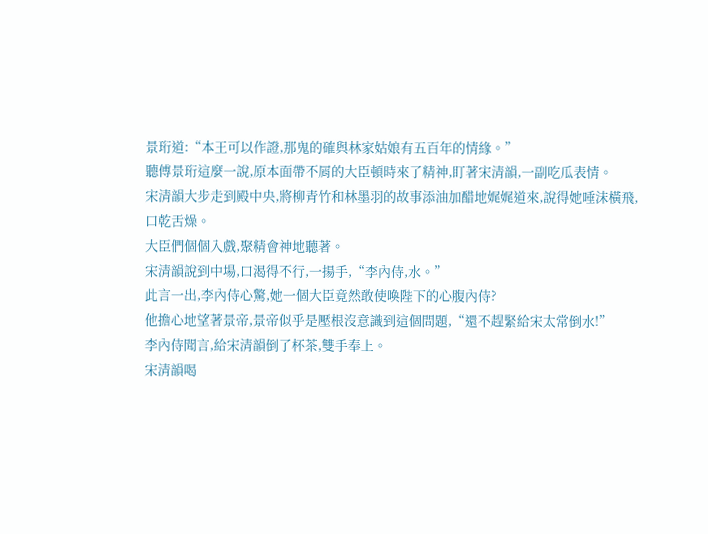景珩道:“本王可以作證,那鬼的確與林家姑娘有五百年的情緣。”
聽傅景珩這麼一說,原本面帶不屑的大臣頓時來了精神,盯著宋清韻,一副吃瓜表情。
宋清韻大步走到殿中央,將柳青竹和林墨羽的故事添油加醋地娓娓道來,說得她唾沫橫飛,口乾舌燥。
大臣們個個入戲,聚精會神地聽著。
宋清韻說到中場,口渴得不行,一揚手,“李內侍,水。”
此言一出,李內侍心驚,她一個大臣竟然敢使喚陛下的心腹內侍?
他擔心地望著景帝,景帝似乎是壓根沒意識到這個問題,“還不趕緊給宋太常倒水!”
李內侍聞言,給宋清韻倒了杯茶,雙手奉上。
宋清韻喝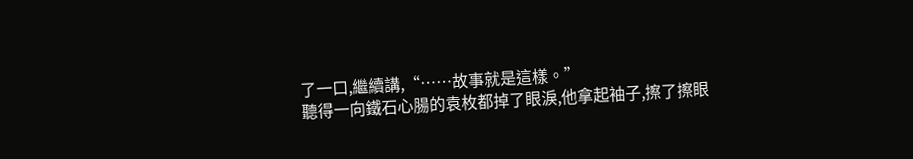了一口,繼續講,“……故事就是這樣。”
聽得一向鐵石心腸的袁枚都掉了眼淚,他拿起袖子,擦了擦眼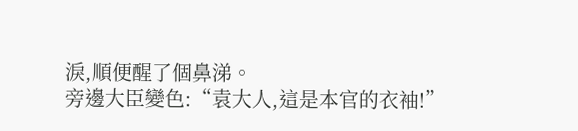淚,順便醒了個鼻涕。
旁邊大臣變色:“袁大人,這是本官的衣袖!”